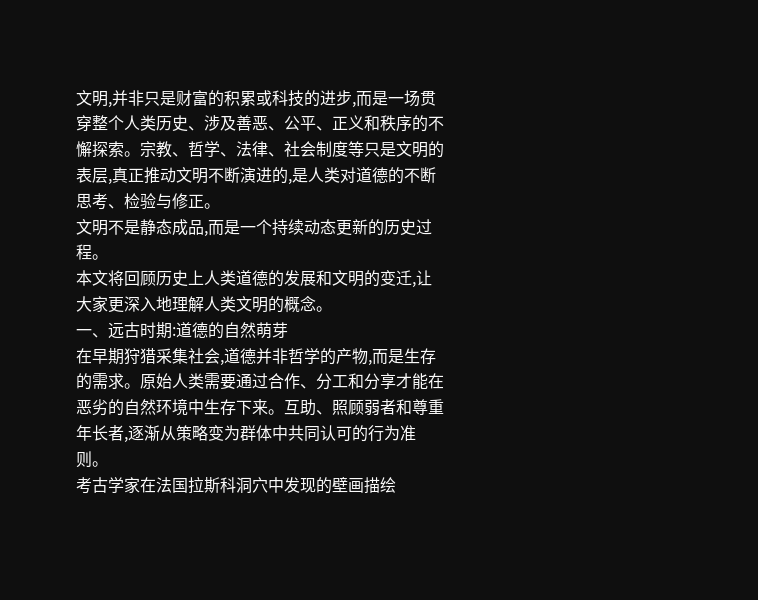文明,并非只是财富的积累或科技的进步,而是一场贯穿整个人类历史、涉及善恶、公平、正义和秩序的不懈探索。宗教、哲学、法律、社会制度等只是文明的表层,真正推动文明不断演进的,是人类对道德的不断思考、检验与修正。
文明不是静态成品,而是一个持续动态更新的历史过程。
本文将回顾历史上人类道德的发展和文明的变迁,让大家更深入地理解人类文明的概念。
一、远古时期:道德的自然萌芽
在早期狩猎采集社会,道德并非哲学的产物,而是生存的需求。原始人类需要通过合作、分工和分享才能在恶劣的自然环境中生存下来。互助、照顾弱者和尊重年长者,逐渐从策略变为群体中共同认可的行为准则。
考古学家在法国拉斯科洞穴中发现的壁画描绘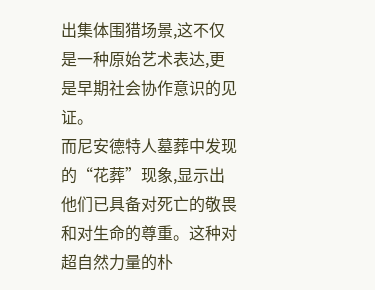出集体围猎场景,这不仅是一种原始艺术表达,更是早期社会协作意识的见证。
而尼安德特人墓葬中发现的“花葬”现象,显示出他们已具备对死亡的敬畏和对生命的尊重。这种对超自然力量的朴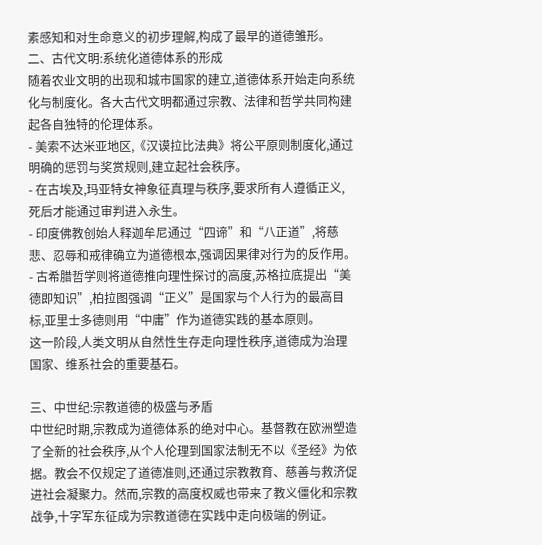素感知和对生命意义的初步理解,构成了最早的道德雏形。
二、古代文明:系统化道德体系的形成
随着农业文明的出现和城市国家的建立,道德体系开始走向系统化与制度化。各大古代文明都通过宗教、法律和哲学共同构建起各自独特的伦理体系。
- 美索不达米亚地区,《汉谟拉比法典》将公平原则制度化,通过明确的惩罚与奖赏规则,建立起社会秩序。
- 在古埃及,玛亚特女神象征真理与秩序,要求所有人遵循正义,死后才能通过审判进入永生。
- 印度佛教创始人释迦牟尼通过“四谛”和“八正道”,将慈悲、忍辱和戒律确立为道德根本,强调因果律对行为的反作用。
- 古希腊哲学则将道德推向理性探讨的高度,苏格拉底提出“美德即知识”,柏拉图强调“正义”是国家与个人行为的最高目标,亚里士多德则用“中庸”作为道德实践的基本原则。
这一阶段,人类文明从自然性生存走向理性秩序,道德成为治理国家、维系社会的重要基石。

三、中世纪:宗教道德的极盛与矛盾
中世纪时期,宗教成为道德体系的绝对中心。基督教在欧洲塑造了全新的社会秩序,从个人伦理到国家法制无不以《圣经》为依据。教会不仅规定了道德准则,还通过宗教教育、慈善与救济促进社会凝聚力。然而,宗教的高度权威也带来了教义僵化和宗教战争,十字军东征成为宗教道德在实践中走向极端的例证。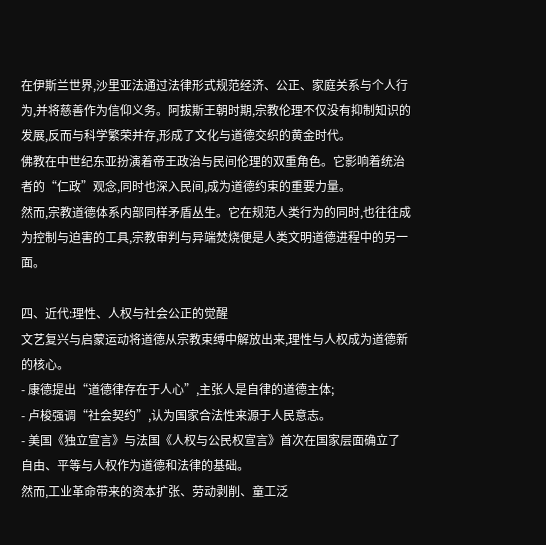在伊斯兰世界,沙里亚法通过法律形式规范经济、公正、家庭关系与个人行为,并将慈善作为信仰义务。阿拔斯王朝时期,宗教伦理不仅没有抑制知识的发展,反而与科学繁荣并存,形成了文化与道德交织的黄金时代。
佛教在中世纪东亚扮演着帝王政治与民间伦理的双重角色。它影响着统治者的“仁政”观念,同时也深入民间,成为道德约束的重要力量。
然而,宗教道德体系内部同样矛盾丛生。它在规范人类行为的同时,也往往成为控制与迫害的工具,宗教审判与异端焚烧便是人类文明道德进程中的另一面。

四、近代:理性、人权与社会公正的觉醒
文艺复兴与启蒙运动将道德从宗教束缚中解放出来,理性与人权成为道德新的核心。
- 康德提出“道德律存在于人心”,主张人是自律的道德主体;
- 卢梭强调“社会契约”,认为国家合法性来源于人民意志。
- 美国《独立宣言》与法国《人权与公民权宣言》首次在国家层面确立了自由、平等与人权作为道德和法律的基础。
然而,工业革命带来的资本扩张、劳动剥削、童工泛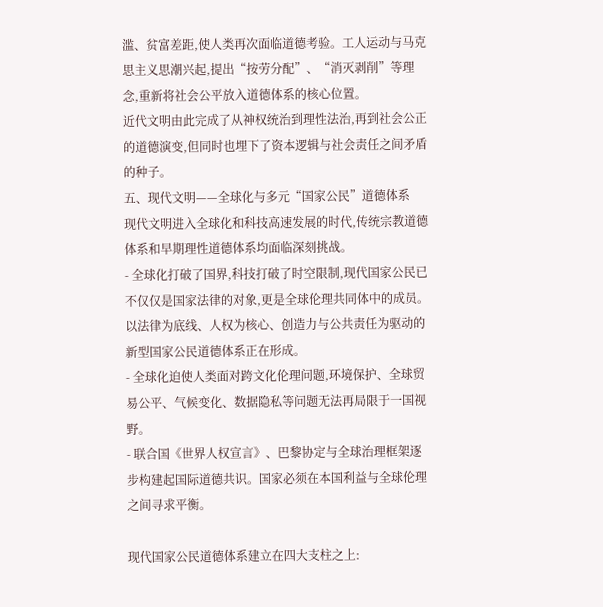滥、贫富差距,使人类再次面临道德考验。工人运动与马克思主义思潮兴起,提出“按劳分配”、“消灭剥削”等理念,重新将社会公平放入道德体系的核心位置。
近代文明由此完成了从神权统治到理性法治,再到社会公正的道德演变,但同时也埋下了资本逻辑与社会责任之间矛盾的种子。
五、现代文明——全球化与多元“国家公民”道德体系
现代文明进入全球化和科技高速发展的时代,传统宗教道德体系和早期理性道德体系均面临深刻挑战。
- 全球化打破了国界,科技打破了时空限制,现代国家公民已不仅仅是国家法律的对象,更是全球伦理共同体中的成员。以法律为底线、人权为核心、创造力与公共责任为驱动的新型国家公民道德体系正在形成。
- 全球化迫使人类面对跨文化伦理问题,环境保护、全球贸易公平、气候变化、数据隐私等问题无法再局限于一国视野。
- 联合国《世界人权宣言》、巴黎协定与全球治理框架逐步构建起国际道德共识。国家必须在本国利益与全球伦理之间寻求平衡。

现代国家公民道德体系建立在四大支柱之上: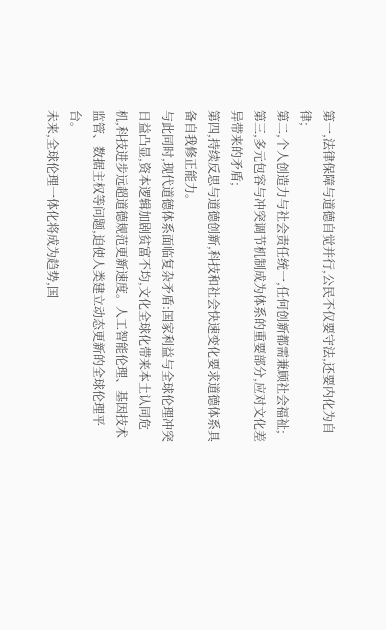第一,法律保障与道德自觉并行,公民不仅要守法,还要内化为自律;
第二,个人创造力与社会责任统一,任何创新都需兼顾社会福祉;
第三,多元包容与冲突调节机制成为体系的重要部分,应对文化差异带来的矛盾;
第四,持续反思与道德创新,科技和社会快速变化要求道德体系具备自我修正能力。
与此同时,现代道德体系面临复杂矛盾:国家利益与全球伦理冲突日益凸显,资本逻辑加剧贫富不均,文化全球化带来本土认同危机,科技进步远超道德规范更新速度。人工智能伦理、基因技术监管、数据主权等问题,迫使人类建立动态更新的全球伦理平台。
未来,全球伦理一体化将成为趋势,国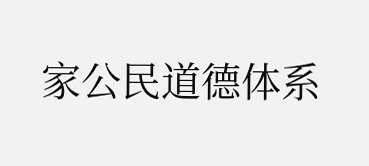家公民道德体系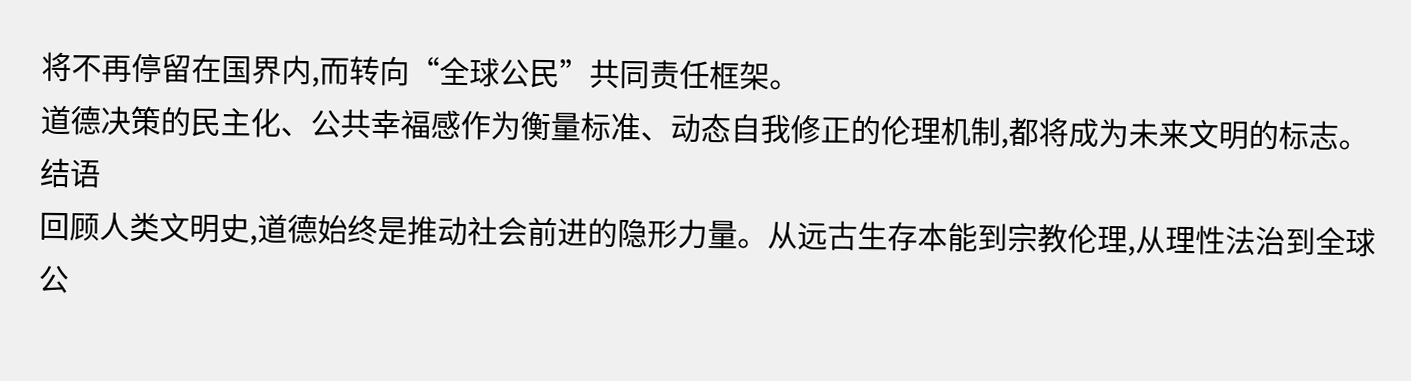将不再停留在国界内,而转向“全球公民”共同责任框架。
道德决策的民主化、公共幸福感作为衡量标准、动态自我修正的伦理机制,都将成为未来文明的标志。
结语
回顾人类文明史,道德始终是推动社会前进的隐形力量。从远古生存本能到宗教伦理,从理性法治到全球公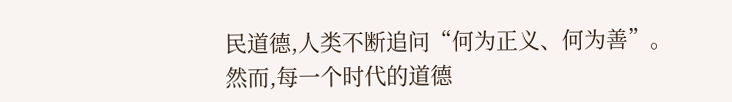民道德,人类不断追问“何为正义、何为善”。
然而,每一个时代的道德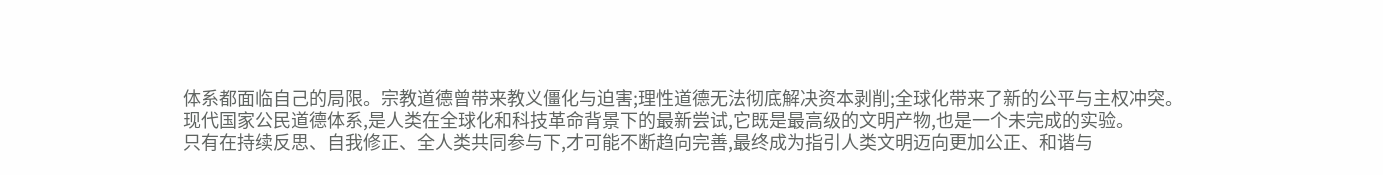体系都面临自己的局限。宗教道德曾带来教义僵化与迫害;理性道德无法彻底解决资本剥削;全球化带来了新的公平与主权冲突。
现代国家公民道德体系,是人类在全球化和科技革命背景下的最新尝试,它既是最高级的文明产物,也是一个未完成的实验。
只有在持续反思、自我修正、全人类共同参与下,才可能不断趋向完善,最终成为指引人类文明迈向更加公正、和谐与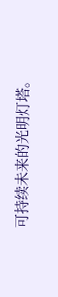可持续未来的光明灯塔。